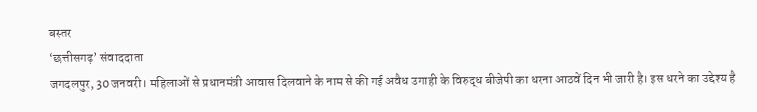बस्तर
‘छत्तीसगढ़’ संवाददाता
जगदलपुर, 30 जनवरी। महिलाओं से प्रधानमंत्री आवास दिलवाने के नाम से की गई अवैध उगाही के विरुद्ध बीजेपी का धरना आठवें दिन भी जारी है। इस धरने का उद्देश्य है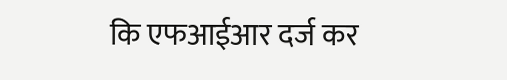कि एफआईआर दर्ज कर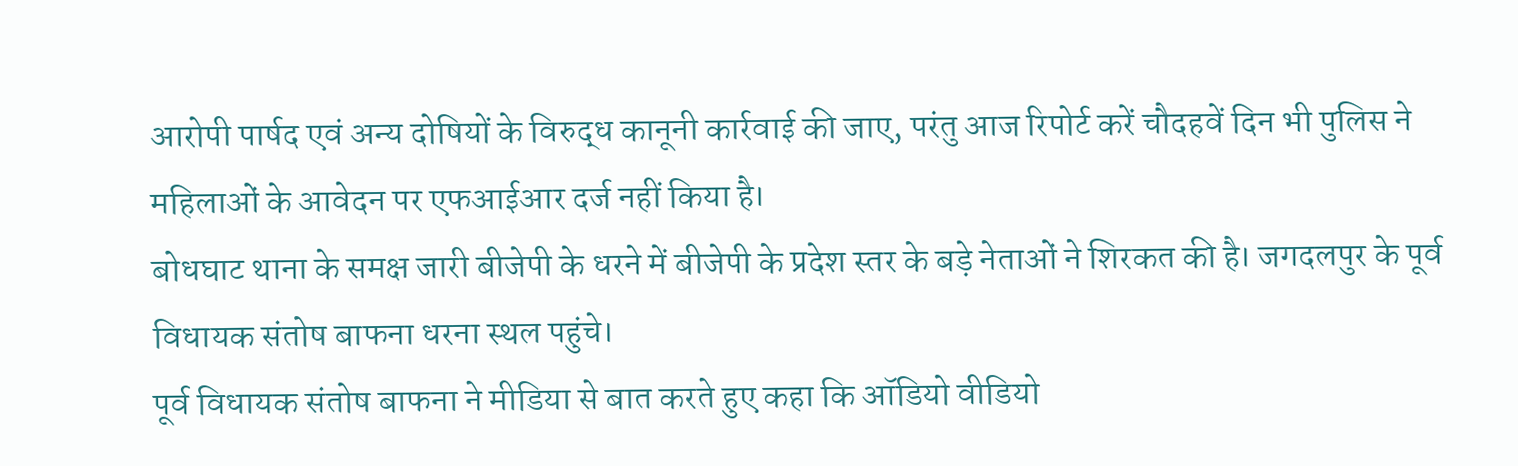आरोपी पार्षद एवं अन्य दोषियों के विरुद्ध कानूनी कार्रवाई की जाए, परंतु आज रिपोर्ट करें चौदहवें दिन भी पुलिस ने महिलाओं के आवेदन पर एफआईआर दर्ज नहीं किया है।
बोधघाट थाना के समक्ष जारी बीजेपी के धरने में बीजेपी के प्रदेश स्तर के बड़े नेताओं ने शिरकत की है। जगदलपुर के पूर्व विधायक संतोष बाफना धरना स्थल पहुंचे।
पूर्व विधायक संतोष बाफना ने मीडिया से बात करते हुए कहा कि ऑडियो वीडियो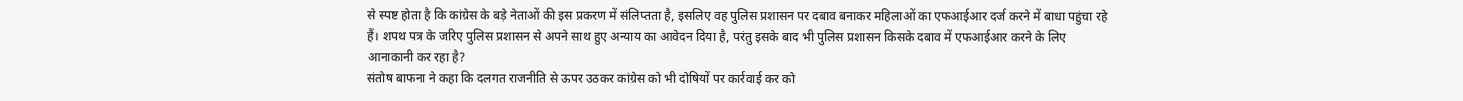से स्पष्ट होता है कि कांग्रेस के बड़े नेताओं की इस प्रकरण में संलिप्तता है, इसलिए वह पुलिस प्रशासन पर दबाव बनाकर महिलाओं का एफआईआर दर्ज करने में बाधा पहुंचा रहे हैं। शपथ पत्र के जरिए पुलिस प्रशासन से अपने साथ हुए अन्याय का आवेदन दिया है, परंतु इसके बाद भी पुलिस प्रशासन किसके दबाव में एफआईआर करने के लिए आनाकानी कर रहा है?
संतोष बाफना ने कहा कि दलगत राजनीति से ऊपर उठकर कांग्रेस को भी दोषियों पर कार्रवाई कर को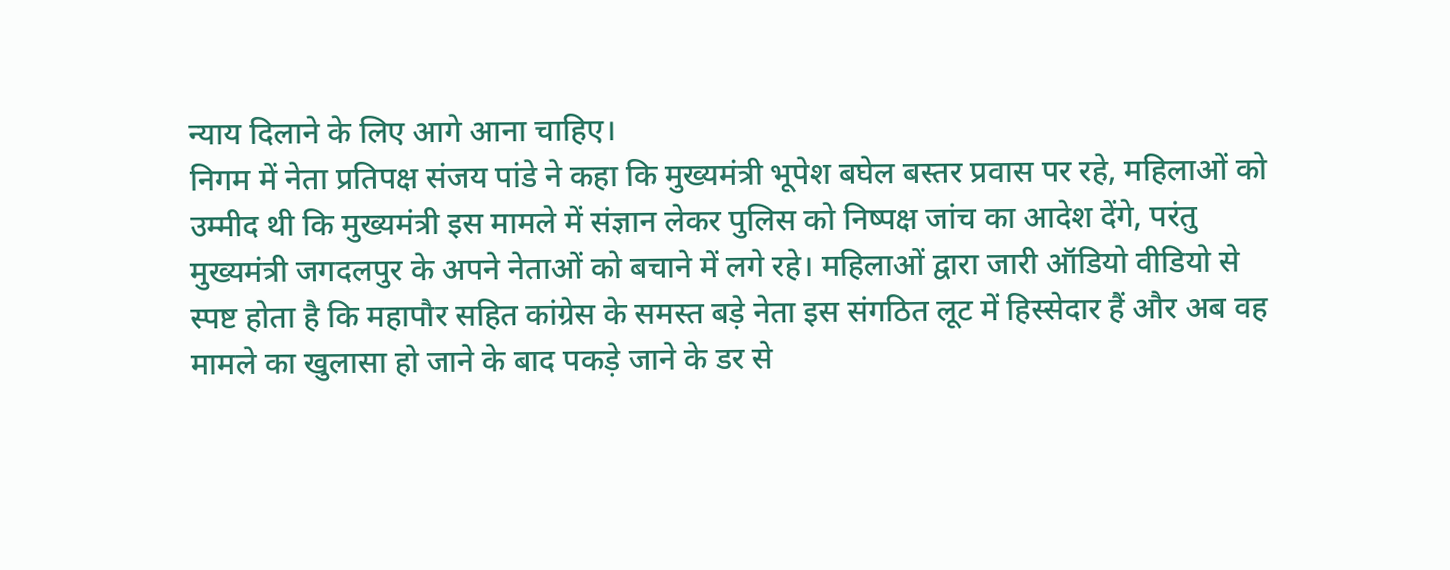न्याय दिलाने के लिए आगे आना चाहिए।
निगम में नेता प्रतिपक्ष संजय पांडे ने कहा कि मुख्यमंत्री भूपेश बघेल बस्तर प्रवास पर रहे, महिलाओं को उम्मीद थी कि मुख्यमंत्री इस मामले में संज्ञान लेकर पुलिस को निष्पक्ष जांच का आदेश देंगे, परंतु मुख्यमंत्री जगदलपुर के अपने नेताओं को बचाने में लगे रहे। महिलाओं द्वारा जारी ऑडियो वीडियो से स्पष्ट होता है कि महापौर सहित कांग्रेस के समस्त बड़े नेता इस संगठित लूट में हिस्सेदार हैं और अब वह मामले का खुलासा हो जाने के बाद पकड़े जाने के डर से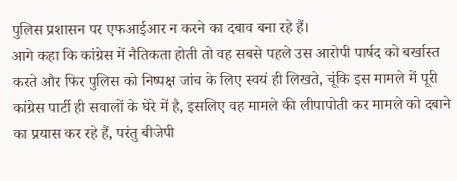पुलिस प्रशासन पर एफआईआर न करने का दबाव बना रहे हैं।
आगे कहा कि कांग्रेस में नैतिकता होती तो वह सबसे पहले उस आरोपी पार्षद को बर्खास्त करते और फिर पुलिस को निष्पक्ष जांच के लिए स्वयं ही लिखते, चूंकि इस मामले में पूरी कांग्रेस पार्टी ही सवालों के घेरे में है, इसलिए वह मामले की लीपापोती कर मामले को दबाने का प्रयास कर रहे हैं, परंतु बीजेपी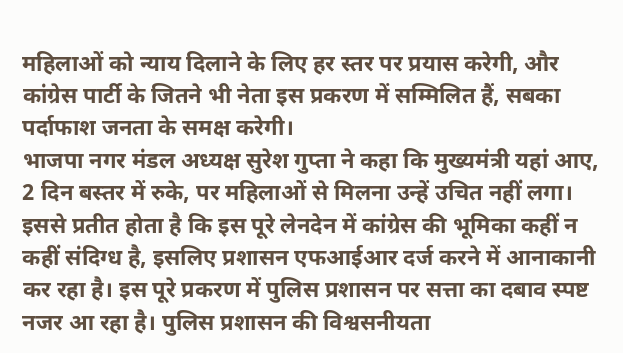महिलाओं को न्याय दिलाने के लिए हर स्तर पर प्रयास करेगी, और कांग्रेस पार्टी के जितने भी नेता इस प्रकरण में सम्मिलित हैं, सबका पर्दाफाश जनता के समक्ष करेगी।
भाजपा नगर मंडल अध्यक्ष सुरेश गुप्ता ने कहा कि मुख्यमंत्री यहां आए, 2 दिन बस्तर में रुके, पर महिलाओं से मिलना उन्हें उचित नहीं लगा। इससे प्रतीत होता है कि इस पूरे लेनदेन में कांग्रेस की भूमिका कहीं न कहीं संदिग्ध है, इसलिए प्रशासन एफआईआर दर्ज करने में आनाकानी कर रहा है। इस पूरे प्रकरण में पुलिस प्रशासन पर सत्ता का दबाव स्पष्ट नजर आ रहा है। पुलिस प्रशासन की विश्वसनीयता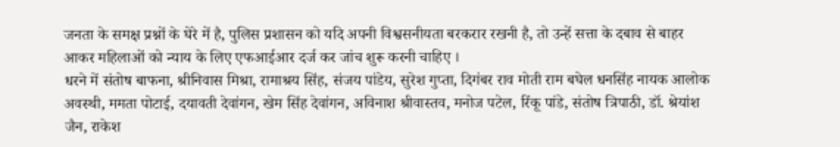जनता के समक्ष प्रश्नों के घेरे में है, पुलिस प्रशासन को यदि अपनी विश्वसनीयता बरकरार रखनी है, तो उन्हें सत्ता के दबाव से बाहर आकर महिलाओं को न्याय के लिए एफआईआर दर्ज कर जांच शुरू करनी चाहिए ।
धरने में संतोष बाफना, श्रीनिवास मिश्रा, रामाश्रय सिंह, संजय पांडेय, सुरेश गुप्ता, दिगंबर राव मोती राम बघेल धनसिंह नायक आलोक अवस्थी, ममता पोटाई, दयावती देवांगन, खेम सिंह देवांगन, अविनाश श्रीवास्तव, मनोज पटेल, रिंकू पांडे, संतोष त्रिपाठी, डॉ. श्रेयांश जैन, राकेश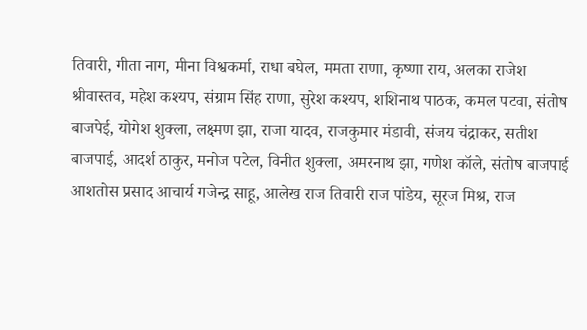तिवारी, गीता नाग, मीना विश्वकर्मा, राधा बघेल, ममता राणा, कृष्णा राय, अलका राजेश श्रीवास्तव, महेश कश्यप, संग्राम सिंह राणा, सुरेश कश्यप, शशिनाथ पाठक, कमल पटवा, संतोष बाजपेई, योगेश शुक्ला, लक्ष्मण झा, राजा यादव, राजकुमार मंडावी, संजय चंद्राकर, सतीश बाजपाई, आदर्श ठाकुर, मनोज पटेल, विनीत शुक्ला, अमरनाथ झा, गणेश कॉले, संतोष बाजपाई आशतोस प्रसाद आचार्य गजेन्द्र साहू, आलेख राज तिवारी राज पांडेय, सूरज मिश्र, राज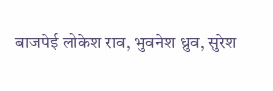बाजपेई लोकेश राव, भुवनेश ध्रुव, सुरेश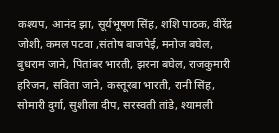कश्यप, आनंद झा, सूर्यभूषण सिंह, शशि पाठक, वीरेंद्र जोशी, कमल पटवा ,संतोष बाजपेई, मनोज बघेल, बुधराम जाने, पितांबर भारती, झरना बघेल, राजकुमारी हरिजन, सविता जाने, कस्तूरबा भारती, रानी सिंह, सोमारी दुर्गा, सुशीला दीप, सरस्वती तांडे, श्यामली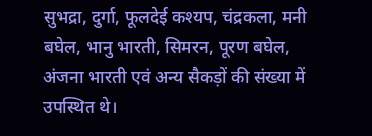सुभद्रा, दुर्गा, फूलदेई कश्यप, चंद्रकला, मनी बघेल, भानु भारती, सिमरन, पूरण बघेल, अंजना भारती एवं अन्य सैकड़ों की संख्या में उपस्थित थे।